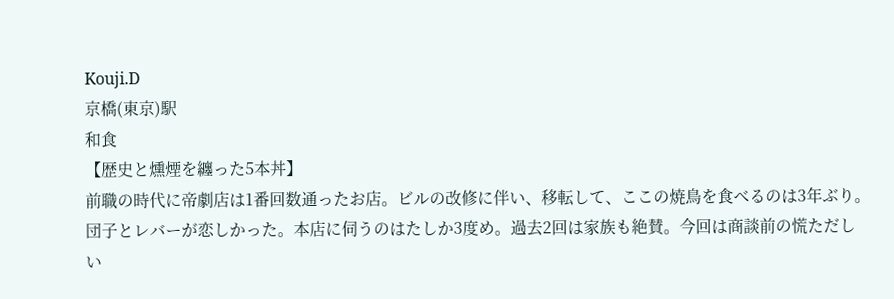Kouji.D
京橋(東京)駅
和食
【歴史と燻煙を纏った5本丼】
前職の時代に帝劇店は1番回数通ったお店。ビルの改修に伴い、移転して、ここの焼鳥を食べるのは3年ぶり。団子とレバーが恋しかった。本店に伺うのはたしか3度め。過去2回は家族も絶賛。今回は商談前の慌ただしい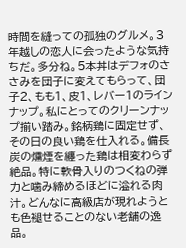時間を縫っての孤独のグルメ。3年越しの恋人に会ったような気持ちだ。多分ね。5本丼はデフォのささみを団子に変えてもらって、団子2、もも1、皮1、レバー1のラインナップ。私にとってのクリーンナップ揃い踏み。銘柄鶏に固定せず、その日の良い鶏を仕入れる。備長炭の燻煙を纏った鶏は相変わらず絶品。特に軟骨入りのつくねの弾力と噛み締めるほどに溢れる肉汁。どんなに高級店が現れようとも色褪せることのない老舗の逸品。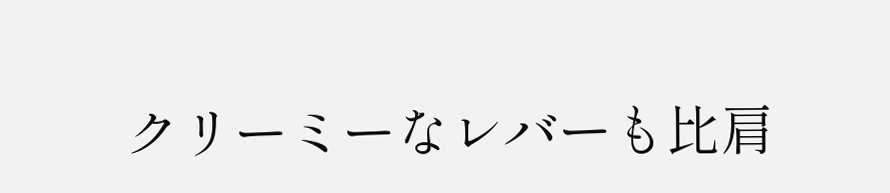クリーミーなレバーも比肩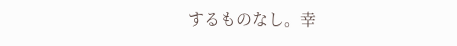するものなし。幸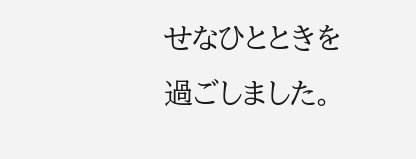せなひとときを過ごしました。